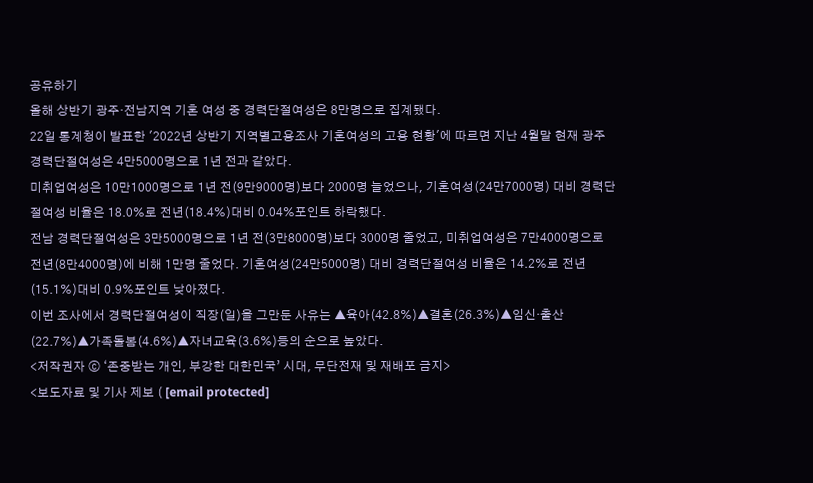공유하기
올해 상반기 광주·전남지역 기혼 여성 중 경력단절여성은 8만명으로 집계됐다.
22일 통계청이 발표한 '2022년 상반기 지역별고용조사 기혼여성의 고용 현황'에 따르면 지난 4월말 현재 광주 경력단절여성은 4만5000명으로 1년 전과 같았다.
미취업여성은 10만1000명으로 1년 전(9만9000명)보다 2000명 늘었으나, 기혼여성(24만7000명) 대비 경력단절여성 비율은 18.0%로 전년(18.4%)대비 0.04%포인트 하락했다.
전남 경력단절여성은 3만5000명으로 1년 전(3만8000명)보다 3000명 줄었고, 미취업여성은 7만4000명으로 전년(8만4000명)에 비해 1만명 줄었다. 기혼여성(24만5000명) 대비 경력단절여성 비율은 14.2%로 전년(15.1%)대비 0.9%포인트 낮아졌다.
이번 조사에서 경력단절여성이 직장(일)을 그만둔 사유는 ▲육아(42.8%)▲결혼(26.3%)▲임신·출산(22.7%)▲가족돌봄(4.6%)▲자녀교육(3.6%)등의 순으로 높았다.
<저작권자 ⓒ ‘존중받는 개인, 부강한 대한민국’ 시대, 무단전재 및 재배포 금지>
<보도자료 및 기사 제보 ( [email protected]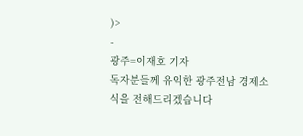)>
-
광주=이재호 기자
독자분들께 유익한 광주전남 경제소식을 전해드리겠습니다